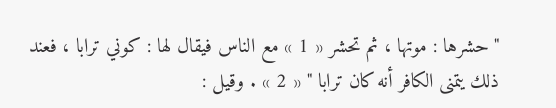" حشرها : موتها ، ثم تحشر « 1 » مع الناس فيقال لها : كوني ترابا ، فعند ذلك يتمنى الكافر أنه كان ترابا " « 2 » . وقيل :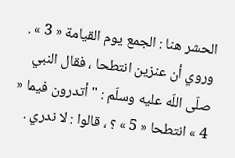الحشر هنا : الجمع يوم القيامة « 3 » .
وروي أن عنزين انتطحا ، فقال النبي صلّى اللّه عليه وسلّم : " أتدرون فيما « 4 » انتطحا « 5 » ؟ ، قالوا : لا ندري .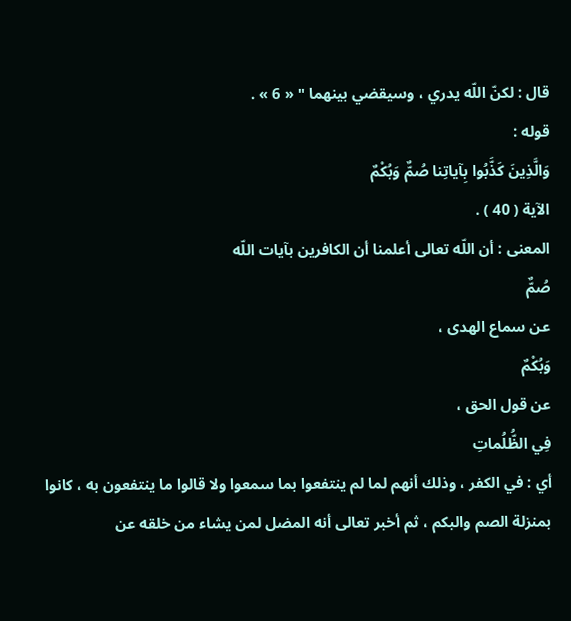قال : لكنّ اللّه يدري ، وسيقضي بينهما " « 6 » .
قوله :
وَالَّذِينَ كَذَّبُوا بِآياتِنا صُمٌّ وَبُكْمٌ
الآية ( 40 ) .
المعنى : أن اللّه تعالى أعلمنا أن الكافرين بآيات اللّه
صُمٌّ
عن سماع الهدى ،
وَبُكْمٌ
عن قول الحق ،
فِي الظُّلُماتِ
أي : في الكفر ، وذلك أنهم لما لم ينتفعوا بما سمعوا ولا قالوا ما ينتفعون به ، كانوا بمنزلة الصم والبكم ، ثم أخبر تعالى أنه المضل لمن يشاء من خلقه عن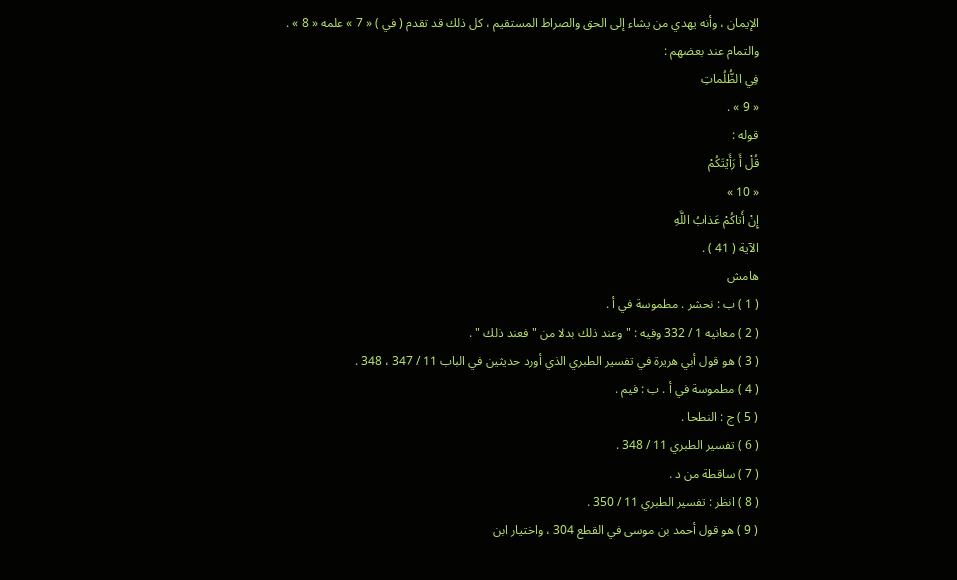الإيمان ، وأنه يهدي من يشاء إلى الحق والصراط المستقيم ، كل ذلك قد تقدم ( في ) « 7 » علمه « 8 » .
والتمام عند بعضهم :
فِي الظُّلُماتِ
« 9 » .
قوله :
قُلْ أَ رَأَيْتَكُمْ
« 10 »
إِنْ أَتاكُمْ عَذابُ اللَّهِ
الآية ( 41 ) .
هامش
( 1 ) ب : نحشر . مطموسة في أ .
( 2 ) معانيه 1 / 332 وفيه : " وعند ذلك بدلا من " فعند ذلك " .
( 3 ) هو قول أبي هريرة في تفسير الطبري الذي أورد حديثين في الباب 11 / 347 ، 348 .
( 4 ) مطموسة في أ . ب : فيم .
( 5 ) ج : النطحا .
( 6 ) تفسير الطبري 11 / 348 .
( 7 ) ساقطة من د .
( 8 ) انظر : تفسير الطبري 11 / 350 .
( 9 ) هو قول أحمد بن موسى في القطع 304 ، واختيار ابن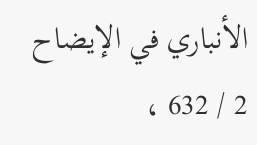الأنباري في الإيضاح 2 / 632 ،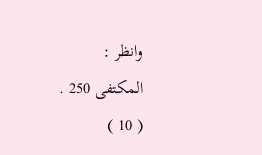وانظر :
المكتفى 250 .
( 10 )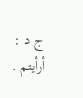ج د : أرأيتم .